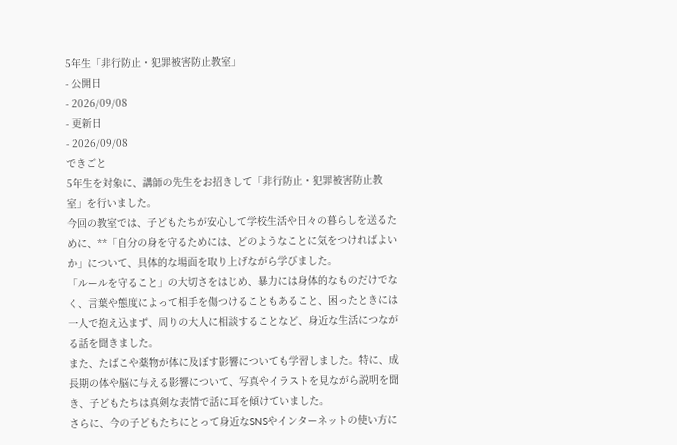5年生「非行防止・犯罪被害防止教室」
- 公開日
- 2026/09/08
- 更新日
- 2026/09/08
できごと
5年生を対象に、講師の先生をお招きして「非行防止・犯罪被害防止教室」を行いました。
今回の教室では、子どもたちが安心して学校生活や日々の暮らしを送るために、**「自分の身を守るためには、どのようなことに気をつければよいか」について、具体的な場面を取り上げながら学びました。
「ルールを守ること」の大切さをはじめ、暴力には身体的なものだけでなく、言葉や態度によって相手を傷つけることもあること、困ったときには一人で抱え込まず、周りの大人に相談することなど、身近な生活につながる話を聞きました。
また、たばこや薬物が体に及ぼす影響についても学習しました。特に、成長期の体や脳に与える影響について、写真やイラストを見ながら説明を聞き、子どもたちは真剣な表情で話に耳を傾けていました。
さらに、今の子どもたちにとって身近なSNSやインターネットの使い方に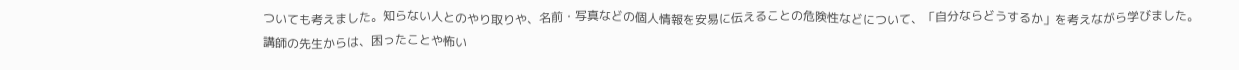ついても考えました。知らない人とのやり取りや、名前・写真などの個人情報を安易に伝えることの危険性などについて、「自分ならどうするか」を考えながら学びました。
講師の先生からは、困ったことや怖い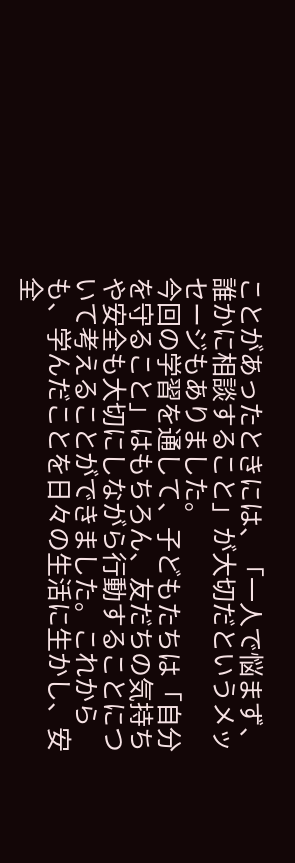ことがあったときには、「一人で悩まず、誰かに相談すること」が大切だというメッセージもありました。
今回の学習を通して、子どもたちは「自分を守ること」はもちろん、友だちの気持ちや安全も大切にしながら行動することについて考えることができました。これからも、学んだことを日々の生活に生かし、安全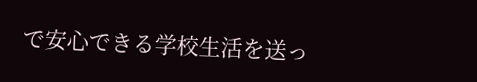で安心できる学校生活を送っ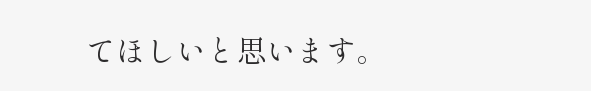てほしいと思います。